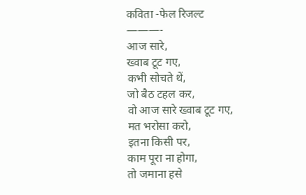कविता -फेल रिजल्ट
———-
आज सारे,
ख्वाब टूट गए,
कभी सोचते थें,
जो बैठ टहल कर,
वो आज सारे ख्वाब टूट गए,
मत भरोसा करो,
इतना किसी पर,
काम पूरा ना होगा,
तो जमाना हसे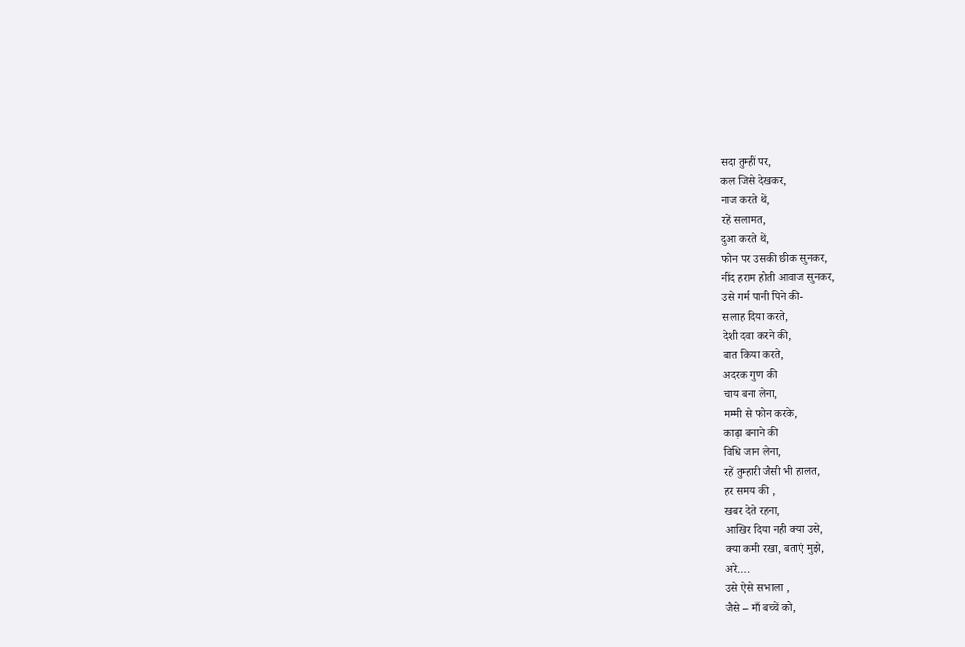सदा तुम्हीं पर,
कल जिसे देखकर,
नाज करते थें,
रहें सलामत,
दुआ करते थें,
फोन पर उसकी छीक सुनकर,
नींद हराम होती आवाज सुनकर,
उसे गर्म पानी पिने की-
सलाह दिया करते,
देशी दवा करने की,
बात किया करते,
अदरक गुण की
चाय बना लेना,
मम्मी से फोन करके,
काढ़ा बनाने की
विधि जान लेना,
रहें तुम्हारी जैसी भी हालत,
हर समय की ,
खबर देते रहना,
आखिर दिया नही क्या उसे,
क्या कमी रखा, बताएं मुझे,
अरे….
उसे ऐसे सभाला ,
जैसे – माँ बच्चें को,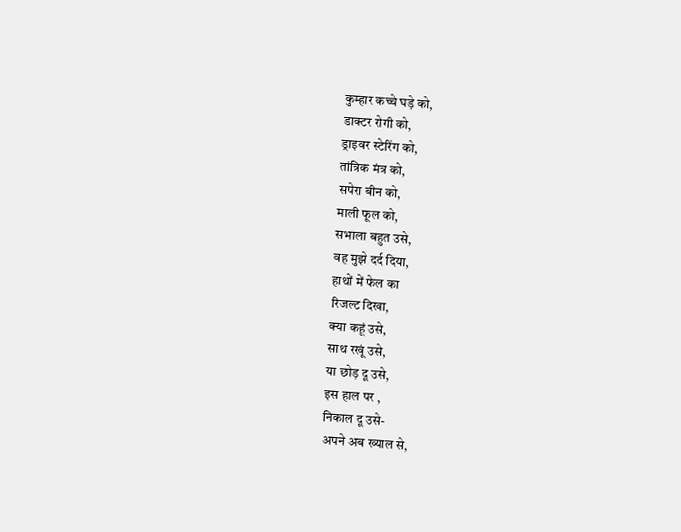कुम्हार कच्चे घड़े को,
डाक्टर रोगी को,
ड्राइवर स्टेरिंग को,
तांत्रिक मंत्र को,
सपेरा बीन को,
माली फूल को,
सभाला बहुत उसे,
वह मुझे दर्द दिया,
हाथों में फेल का
रिजल्ट दिखा,
क्या कहूं उसे,
साथ रखूं उसे,
या छोड़ दू उसे,
इस हाल पर ,
निकाल दू उसे-
अपने अब ख्याल से,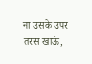ना उसके उपर तरस खाऊं,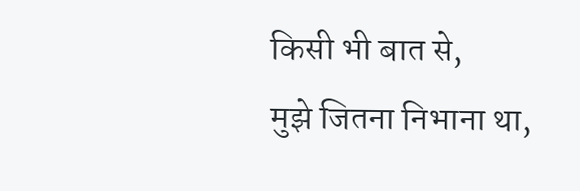किसी भी बात से,
मुझे जितना निभाना था,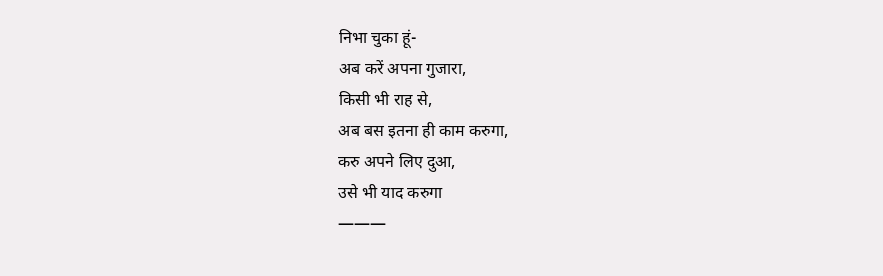निभा चुका हूं-
अब करें अपना गुजारा,
किसी भी राह से,
अब बस इतना ही काम करुगा,
करु अपने लिए दुआ,
उसे भी याद करुगा
———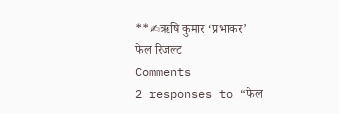**✍ऋषि कुमार ‘प्रभाकर’
फेल रिजल्ट
Comments
2 responses to “फेल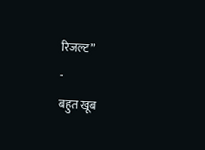रिजल्ट”
-
बहुत खूब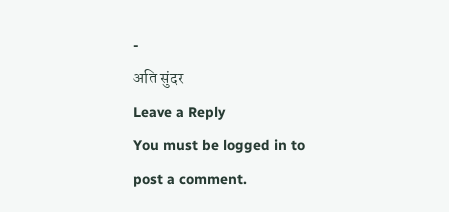-
अति सुंदर
Leave a Reply
You must be logged in to post a comment.